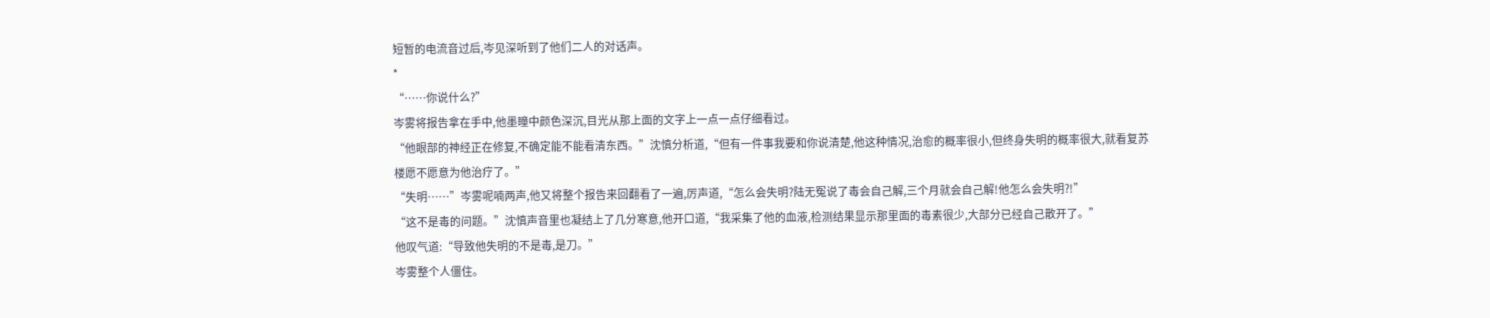短暂的电流音过后,岑见深听到了他们二人的对话声。
*
“……你说什么?”
岑雾将报告拿在手中,他墨瞳中颜色深沉,目光从那上面的文字上一点一点仔细看过。
“他眼部的神经正在修复,不确定能不能看清东西。”沈慎分析道,“但有一件事我要和你说清楚,他这种情况,治愈的概率很小,但终身失明的概率很大,就看复苏楼愿不愿意为他治疗了。”
“失明……”岑雾呢喃两声,他又将整个报告来回翻看了一遍,厉声道,“怎么会失明?陆无冤说了毒会自己解,三个月就会自己解!他怎么会失明?!”
“这不是毒的问题。”沈慎声音里也凝结上了几分寒意,他开口道,“我采集了他的血液,检测结果显示那里面的毒素很少,大部分已经自己散开了。”
他叹气道:“导致他失明的不是毒,是刀。”
岑雾整个人僵住。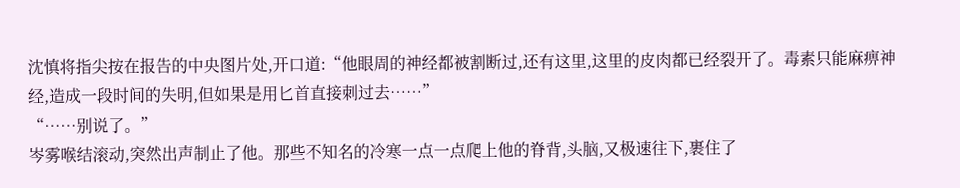沈慎将指尖按在报告的中央图片处,开口道:“他眼周的神经都被割断过,还有这里,这里的皮肉都已经裂开了。毒素只能麻痹神经,造成一段时间的失明,但如果是用匕首直接刺过去……”
“……别说了。”
岑雾喉结滚动,突然出声制止了他。那些不知名的冷寒一点一点爬上他的脊背,头脑,又极速往下,裹住了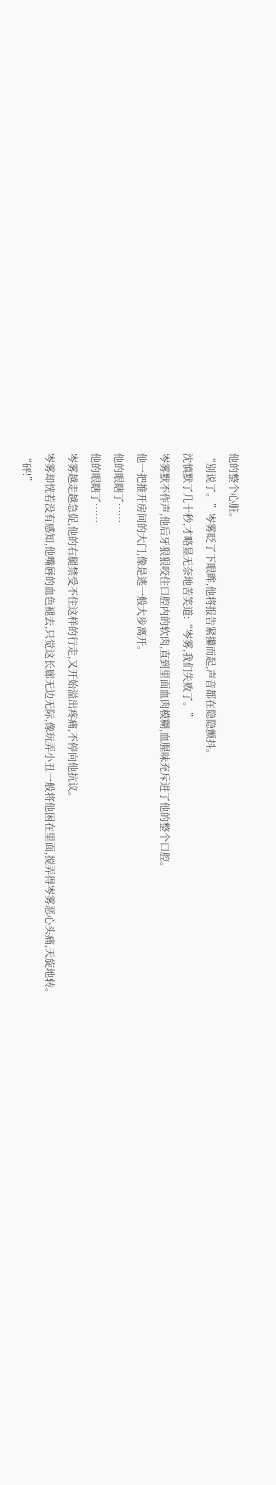他的整个心脏。
“别说了。”岑雾眨了下眼眸,他将报告紧攥而起,声音都在隐隐颤抖。
沈慎默了几十秒,才略显无奈地苦笑道:“岑雾,我们失败了。”
岑雾默不作声,他后牙狠狠咬住口腔内的软肉,直到里面血肉模糊,血腥味充斥进了他的整个口腔。
他一把推开房间的大门,像是逃一般大步离开。
他的眼瞎了……
他的眼瞎了……
岑雾越走越急促,他的右腿禁受不住这样的行走,又开始溢出疼痛,不停向他抗议。
岑雾却恍若没有感知,他嘴唇的血色褪去,只觉这长廊无边无际,像玩弄小丑一般将他困在里面,搅弄得岑雾恶心头痛,天旋地转。
“砰!”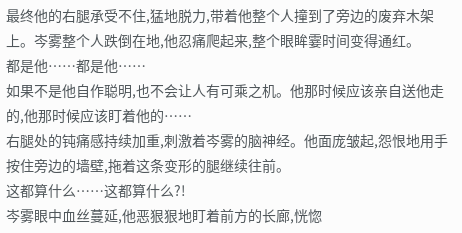最终他的右腿承受不住,猛地脱力,带着他整个人撞到了旁边的废弃木架上。岑雾整个人跌倒在地,他忍痛爬起来,整个眼眸霎时间变得通红。
都是他……都是他……
如果不是他自作聪明,也不会让人有可乘之机。他那时候应该亲自送他走的,他那时候应该盯着他的……
右腿处的钝痛感持续加重,刺激着岑雾的脑神经。他面庞皱起,怨恨地用手按住旁边的墙壁,拖着这条变形的腿继续往前。
这都算什么……这都算什么?!
岑雾眼中血丝蔓延,他恶狠狠地盯着前方的长廊,恍惚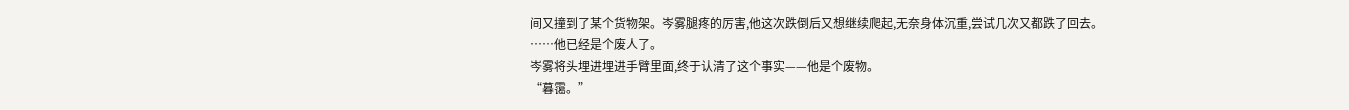间又撞到了某个货物架。岑雾腿疼的厉害,他这次跌倒后又想继续爬起,无奈身体沉重,尝试几次又都跌了回去。
……他已经是个废人了。
岑雾将头埋进埋进手臂里面,终于认清了这个事实——他是个废物。
“暮霭。”